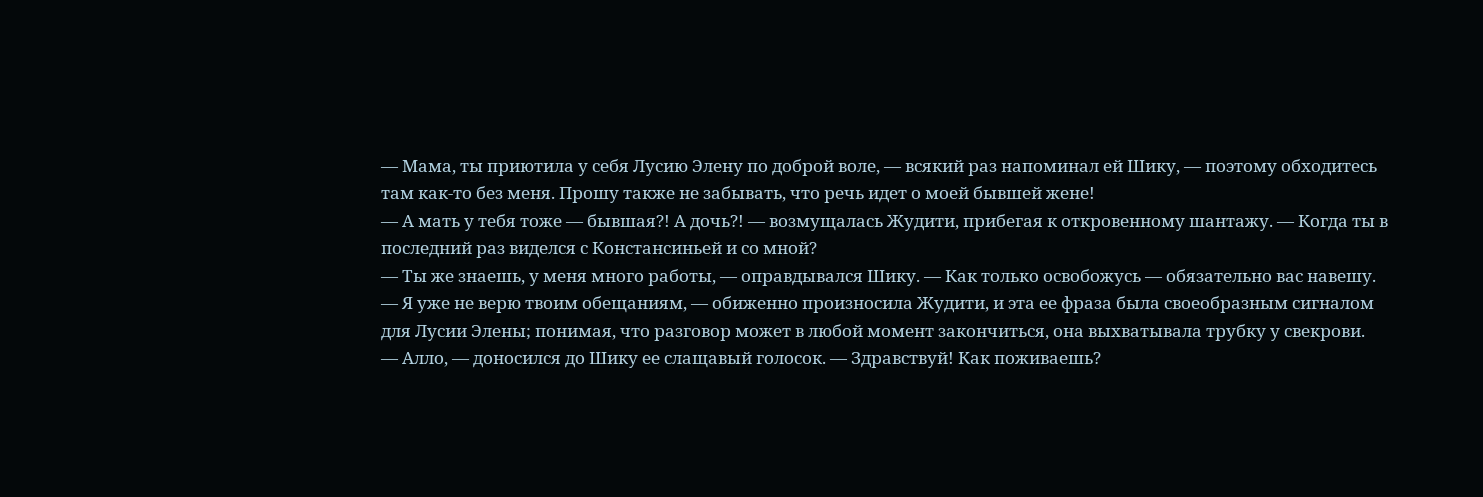— Мама, ты приютила у себя Лусию Элену по доброй воле, — всякий раз напоминал ей Шику, — поэтому обходитесь там как-то без меня. Прошу также не забывать, что речь идет о моей бывшей жене!
— А мать у тебя тоже — бывшая?! А дочь?! — возмущалась Жудити, прибегая к откровенному шантажу. — Когда ты в последний раз виделся с Констансиньей и со мной?
— Ты же знаешь, у меня много работы, — оправдывался Шику. — Как только освобожусь — обязательно вас навешу.
— Я уже не верю твоим обещаниям, — обиженно произносила Жудити, и эта ее фраза была своеобразным сигналом для Лусии Элены; понимая, что разговор может в любой момент закончиться, она выхватывала трубку у свекрови.
— Алло, — доносился до Шику ее слащавый голосок. — Здравствуй! Как поживаешь?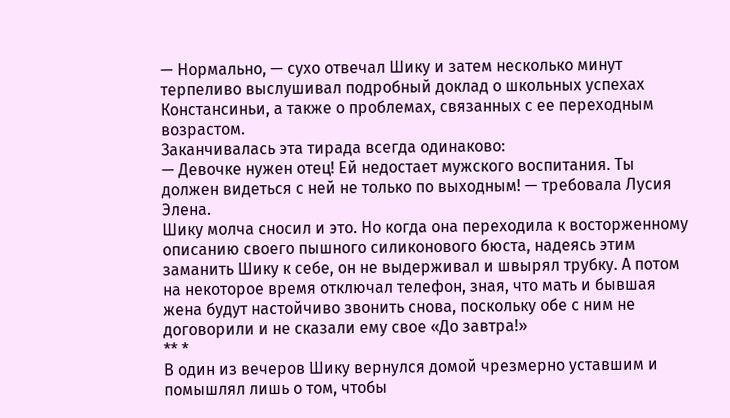— Нормально, — сухо отвечал Шику и затем несколько минут терпеливо выслушивал подробный доклад о школьных успехах Констансиньи, а также о проблемах, связанных с ее переходным возрастом.
Заканчивалась эта тирада всегда одинаково:
— Девочке нужен отец! Ей недостает мужского воспитания. Ты должен видеться с ней не только по выходным! — требовала Лусия Элена.
Шику молча сносил и это. Но когда она переходила к восторженному описанию своего пышного силиконового бюста, надеясь этим заманить Шику к себе, он не выдерживал и швырял трубку. А потом на некоторое время отключал телефон, зная, что мать и бывшая жена будут настойчиво звонить снова, поскольку обе с ним не договорили и не сказали ему свое «До завтра!»
** *
В один из вечеров Шику вернулся домой чрезмерно уставшим и помышлял лишь о том, чтобы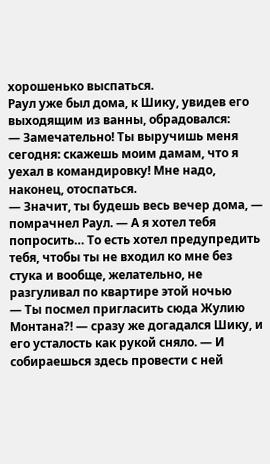хорошенько выспаться.
Раул уже был дома, к Шику, увидев его выходящим из ванны, обрадовался:
— Замечательно! Ты выручишь меня сегодня: скажешь моим дамам, что я уехал в командировку! Мне надо, наконец, отоспаться.
— Значит, ты будешь весь вечер дома, — помрачнел Раул. — А я хотел тебя попросить… То есть хотел предупредить тебя, чтобы ты не входил ко мне без стука и вообще, желательно, не разгуливал по квартире этой ночью
— Ты посмел пригласить сюда Жулию Монтана?! — сразу же догадался Шику, и его усталость как рукой сняло. — И собираешься здесь провести с ней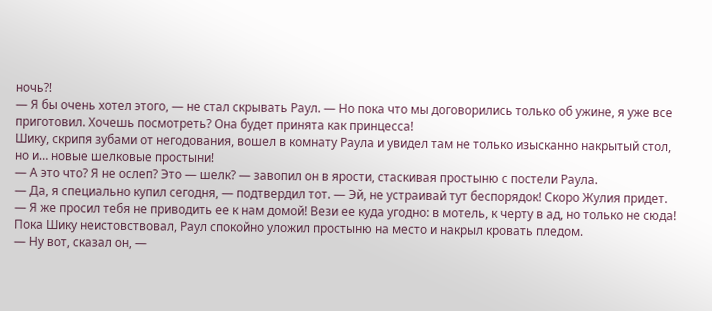ночь?!
— Я бы очень хотел этого, — не стал скрывать Раул. — Но пока что мы договорились только об ужине, я уже все приготовил. Хочешь посмотреть? Она будет принята как принцесса!
Шику, скрипя зубами от негодования, вошел в комнату Раула и увидел там не только изысканно накрытый стол, но и… новые шелковые простыни!
— А это что? Я не ослеп? Это — шелк? — завопил он в ярости, стаскивая простыню с постели Раула.
— Да, я специально купил сегодня, — подтвердил тот. — Эй, не устраивай тут беспорядок! Скоро Жулия придет.
— Я же просил тебя не приводить ее к нам домой! Вези ее куда угодно: в мотель, к черту в ад, но только не сюда!
Пока Шику неистовствовал, Раул спокойно уложил простыню на место и накрыл кровать пледом.
— Ну вот, сказал он, —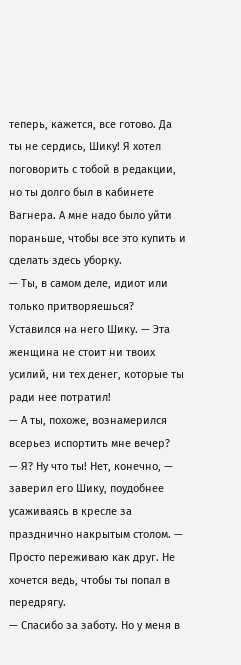теперь, кажется, все готово. Да ты не сердись, Шику! Я хотел поговорить с тобой в редакции, но ты долго был в кабинете Вагнера. А мне надо было уйти пораньше, чтобы все это купить и сделать здесь уборку.
— Ты, в самом деле, идиот или только притворяешься? Уставился на него Шику. — Эта женщина не стоит ни твоих усилий, ни тех денег, которые ты ради нее потратил!
— А ты, похоже, вознамерился всерьез испортить мне вечер?
— Я? Ну что ты! Нет, конечно, — заверил его Шику, поудобнее усаживаясь в кресле за празднично накрытым столом. — Просто переживаю как друг. Не хочется ведь, чтобы ты попал в передрягу.
— Спасибо за заботу. Но у меня в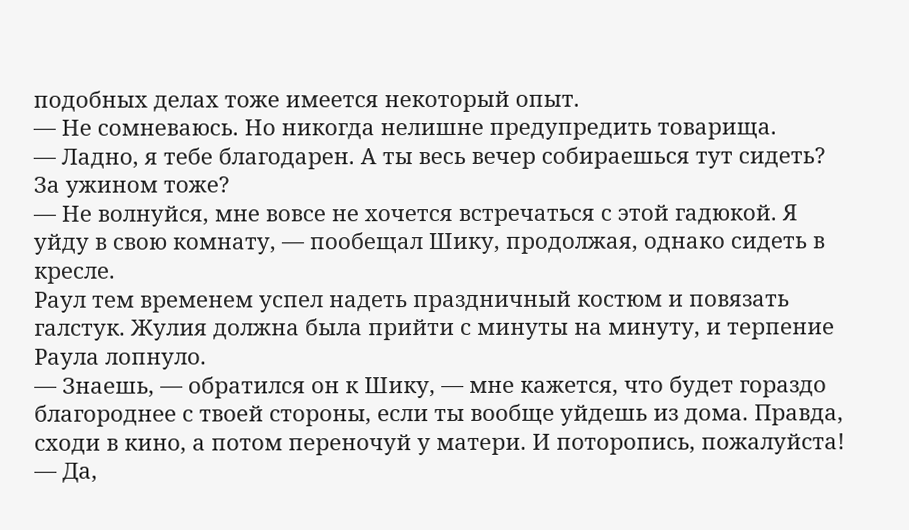подобных делах тоже имеется некоторый опыт.
— Не сомневаюсь. Но никогда нелишне предупредить товарища.
— Ладно, я тебе благодарен. А ты весь вечер собираешься тут сидеть? За ужином тоже?
— Не волнуйся, мне вовсе не хочется встречаться с этой гадюкой. Я уйду в свою комнату, — пообещал Шику, продолжая, однако сидеть в кресле.
Раул тем временем успел надеть праздничный костюм и повязать галстук. Жулия должна была прийти с минуты на минуту, и терпение Раула лопнуло.
— Знаешь, — обратился он к Шику, — мне кажется, что будет гораздо благороднее с твоей стороны, если ты вообще уйдешь из дома. Правда, сходи в кино, а потом переночуй у матери. И поторопись, пожалуйста!
— Да,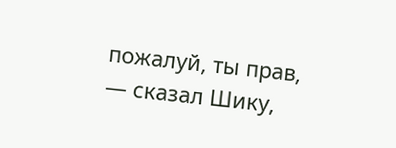пожалуй, ты прав, — сказал Шику,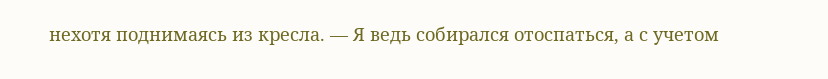нехотя поднимаясь из кресла. — Я ведь собирался отоспаться, а с учетом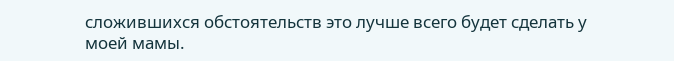сложившихся обстоятельств это лучше всего будет сделать у моей мамы.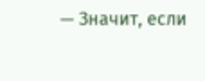— Значит, если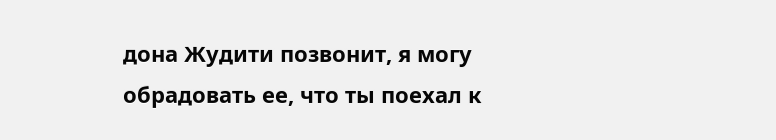дона Жудити позвонит, я могу обрадовать ее, что ты поехал к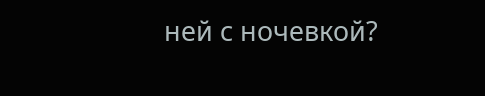ней с ночевкой?